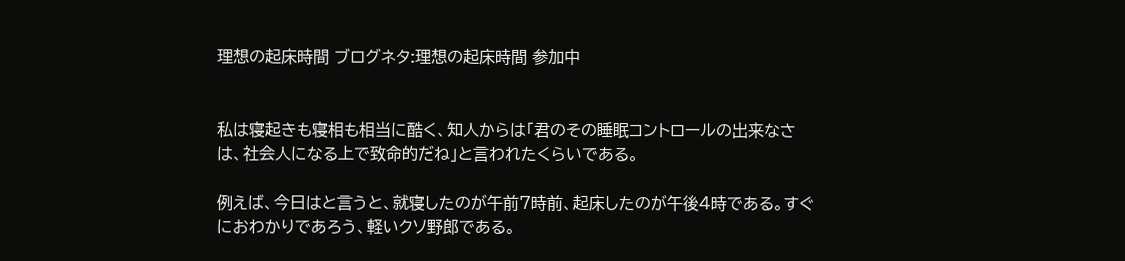理想の起床時間 ブログネタ:理想の起床時間 参加中


私は寝起きも寝相も相当に酷く、知人からは「君のその睡眠コントロールの出来なさは、社会人になる上で致命的だね」と言われたくらいである。

例えば、今日はと言うと、就寝したのが午前7時前、起床したのが午後4時である。すぐにおわかりであろう、軽いクソ野郎である。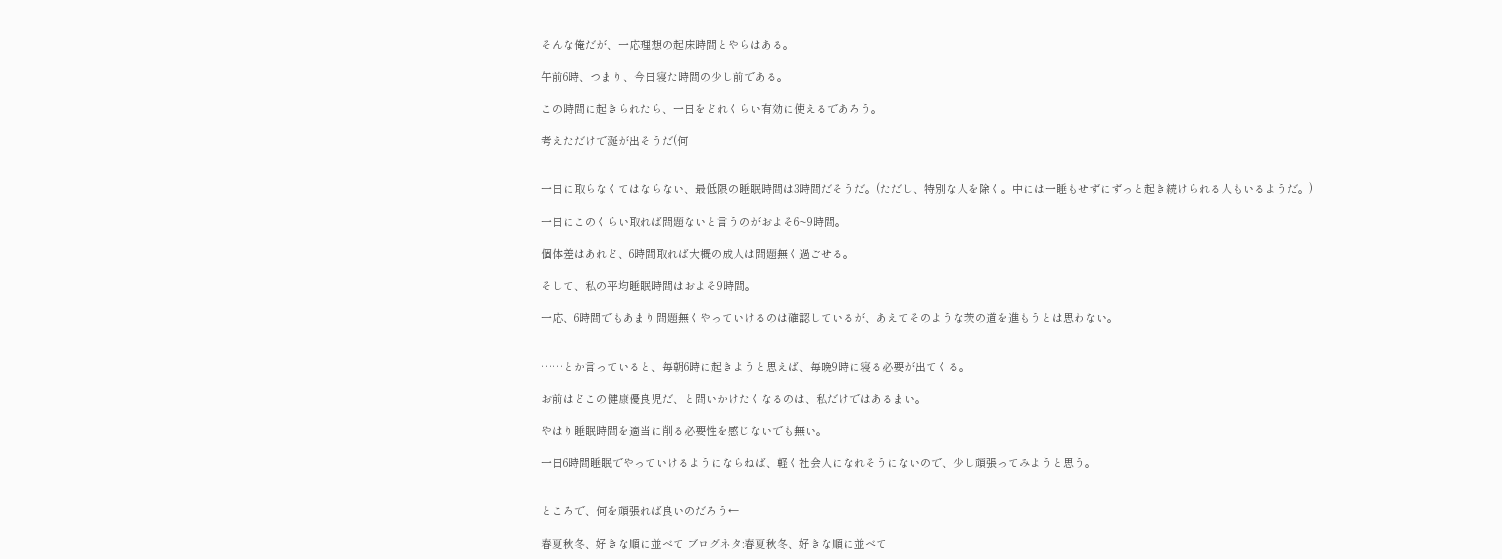そんな俺だが、一応理想の起床時間とやらはある。

午前6時、つまり、今日寝た時間の少し前である。

この時間に起きられたら、一日をどれくらい有効に使えるであろう。

考えただけで涎が出そうだ(何


一日に取らなくてはならない、最低限の睡眠時間は3時間だそうだ。(ただし、特別な人を除く。中には一睡もせずにずっと起き続けられる人もいるようだ。)

一日にこのくらい取れば問題ないと言うのがおよそ6~9時間。

個体差はあれど、6時間取れば大概の成人は問題無く過ごせる。

そして、私の平均睡眠時間はおよそ9時間。

一応、6時間でもあまり問題無くやっていけるのは確認しているが、あえてそのような茨の道を進もうとは思わない。


……とか言っていると、毎朝6時に起きようと思えば、毎晩9時に寝る必要が出てくる。

お前はどこの健康優良児だ、と問いかけたくなるのは、私だけではあるまい。

やはり睡眠時間を適当に削る必要性を感じないでも無い。

一日6時間睡眠でやっていけるようにならねば、軽く社会人になれそうにないので、少し頑張ってみようと思う。


ところで、何を頑張れば良いのだろう←

春夏秋冬、好きな順に並べて ブログネタ:春夏秋冬、好きな順に並べて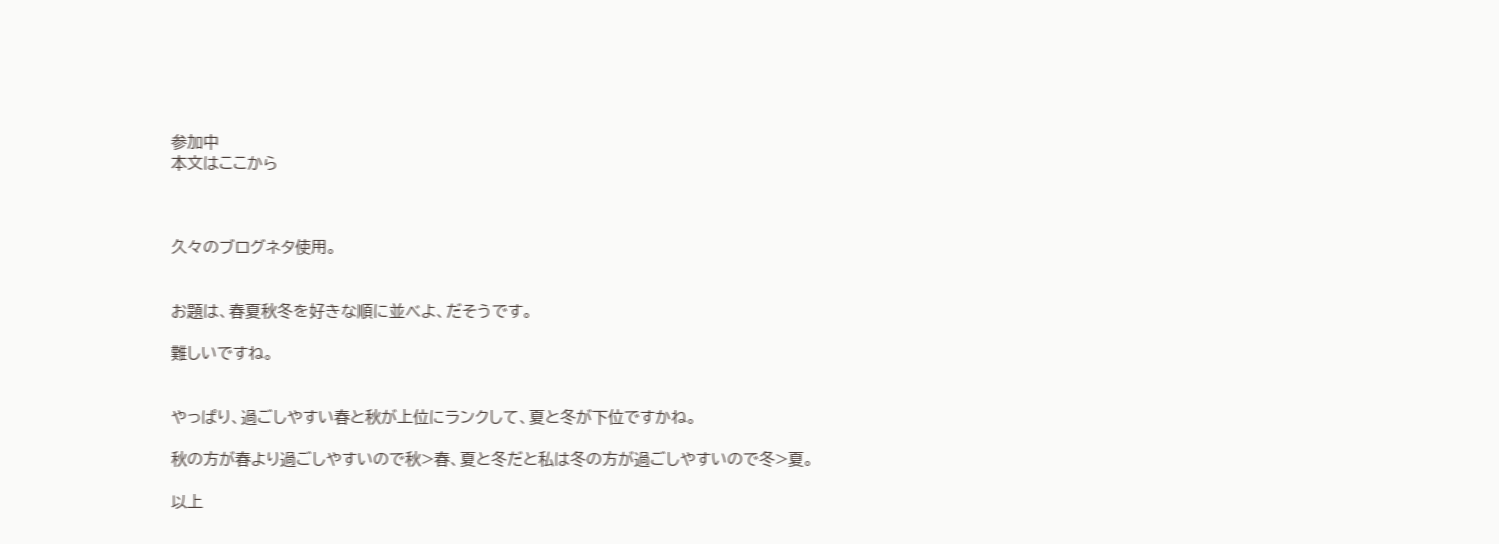参加中
本文はここから



久々のブログネタ使用。


お題は、春夏秋冬を好きな順に並べよ、だそうです。

難しいですね。


やっぱり、過ごしやすい春と秋が上位にランクして、夏と冬が下位ですかね。

秋の方が春より過ごしやすいので秋>春、夏と冬だと私は冬の方が過ごしやすいので冬>夏。

以上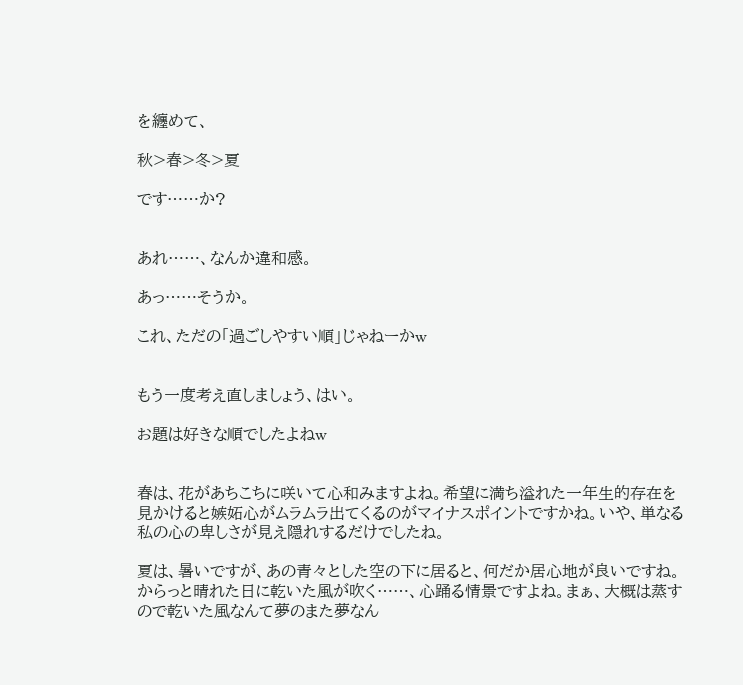を纏めて、

秋>春>冬>夏

です……か?


あれ……、なんか違和感。

あっ……そうか。

これ、ただの「過ごしやすい順」じゃねーかw


もう一度考え直しましょう、はい。

お題は好きな順でしたよねw


春は、花があちこちに咲いて心和みますよね。希望に満ち溢れた一年生的存在を見かけると嫉妬心がムラムラ出てくるのがマイナスポイントですかね。いや、単なる私の心の卑しさが見え隠れするだけでしたね。

夏は、暑いですが、あの青々とした空の下に居ると、何だか居心地が良いですね。からっと晴れた日に乾いた風が吹く……、心踊る情景ですよね。まぁ、大概は蒸すので乾いた風なんて夢のまた夢なん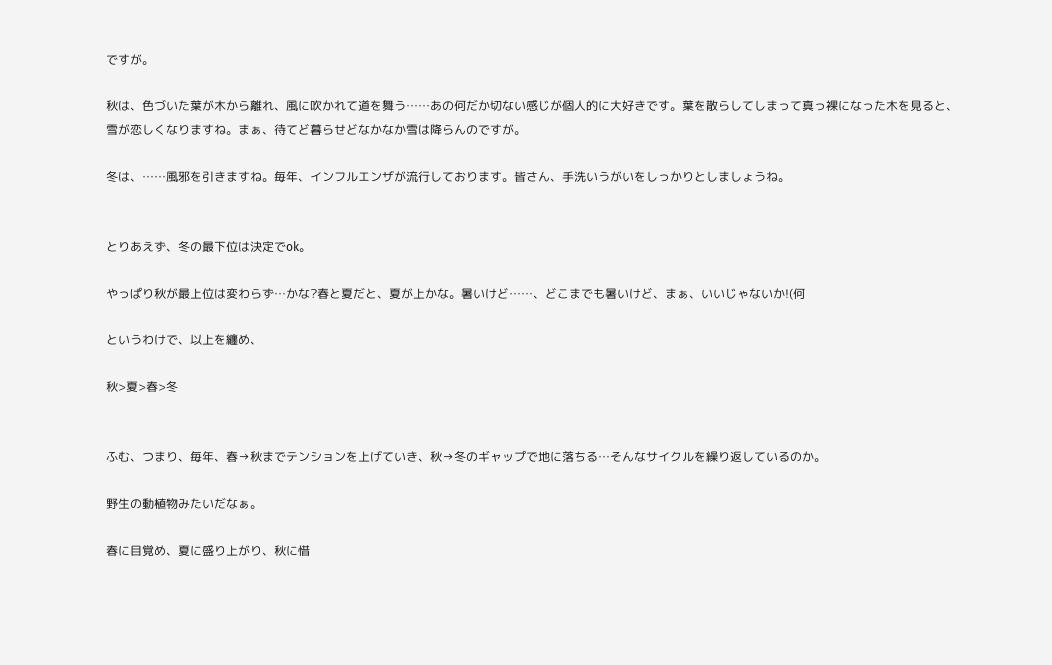ですが。

秋は、色づいた葉が木から離れ、風に吹かれて道を舞う……あの何だか切ない感じが個人的に大好きです。葉を散らしてしまって真っ裸になった木を見ると、雪が恋しくなりますね。まぁ、待てど暮らせどなかなか雪は降らんのですが。

冬は、……風邪を引きますね。毎年、インフルエンザが流行しております。皆さん、手洗いうがいをしっかりとしましょうね。


とりあえず、冬の最下位は決定でok。

やっぱり秋が最上位は変わらず…かな?春と夏だと、夏が上かな。暑いけど……、どこまでも暑いけど、まぁ、いいじゃないか!(何

というわけで、以上を纏め、

秋>夏>春>冬


ふむ、つまり、毎年、春→秋までテンションを上げていき、秋→冬のギャップで地に落ちる…そんなサイクルを繰り返しているのか。

野生の動植物みたいだなぁ。

春に目覚め、夏に盛り上がり、秋に惜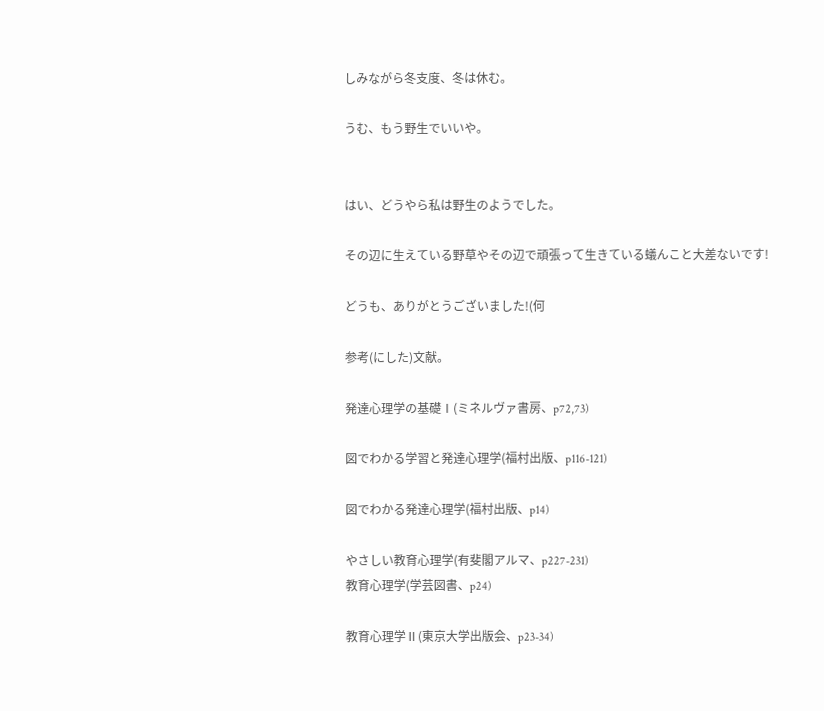しみながら冬支度、冬は休む。

うむ、もう野生でいいや。


はい、どうやら私は野生のようでした。

その辺に生えている野草やその辺で頑張って生きている蟻んこと大差ないです!

どうも、ありがとうございました!(何

参考(にした)文献。

発達心理学の基礎Ⅰ(ミネルヴァ書房、p72,73)

図でわかる学習と発達心理学(福村出版、p116-121)

図でわかる発達心理学(福村出版、p14)

やさしい教育心理学(有斐閣アルマ、p227-231)
教育心理学(学芸図書、p24)

教育心理学Ⅱ(東京大学出版会、p23-34)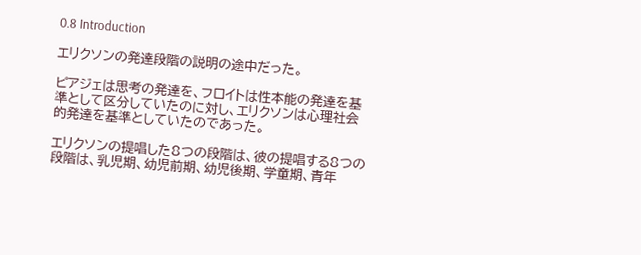0.8 Introduction

エリクソンの発達段階の説明の途中だった。

ピアジェは思考の発達を、フロイトは性本能の発達を基準として区分していたのに対し、エリクソンは心理社会的発達を基準としていたのであった。

エリクソンの提唱した8つの段階は、彼の提唱する8つの段階は、乳児期、幼児前期、幼児後期、学童期、青年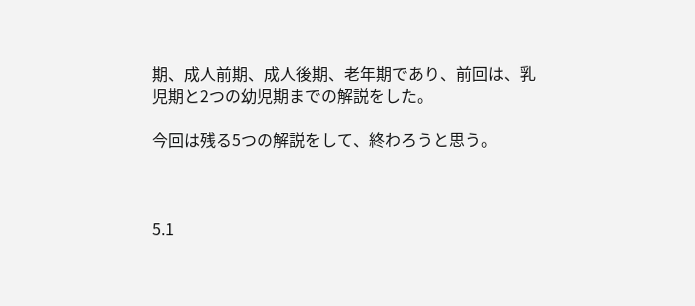期、成人前期、成人後期、老年期であり、前回は、乳児期と2つの幼児期までの解説をした。

今回は残る5つの解説をして、終わろうと思う。



5.1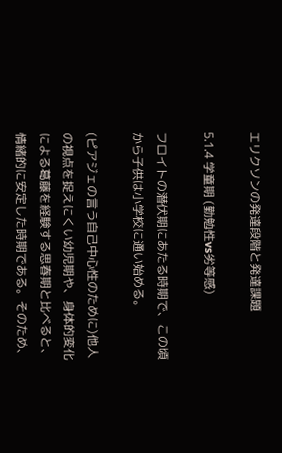エリクソンの発達段階と発達課題

5.1.4 学童期 (勤勉性vs劣等感)

フロイトの潜伏期にあたる時期で、この頃から子供は小学校に通い始める。

(ピアジェの言う自己中心性のために)他人の視点を捉えにくい幼児期や、身体的変化による葛藤を経験する思春期と比べると、情緒的に安定した時期である。そのため、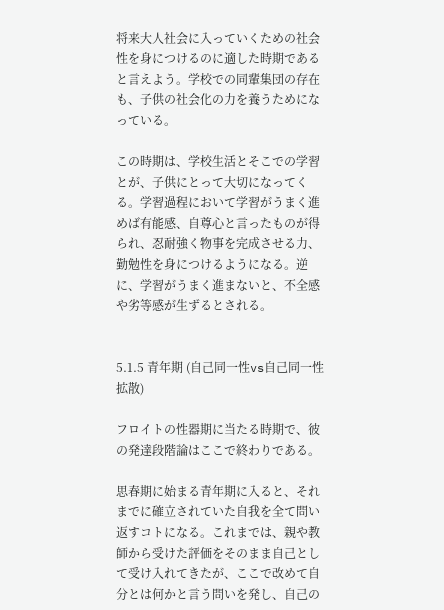将来大人社会に入っていくための社会性を身につけるのに適した時期であると言えよう。学校での同輩集団の存在も、子供の社会化の力を養うためになっている。

この時期は、学校生活とそこでの学習とが、子供にとって大切になってくる。学習過程において学習がうまく進めば有能感、自尊心と言ったものが得られ、忍耐強く物事を完成させる力、勤勉性を身につけるようになる。逆に、学習がうまく進まないと、不全感や劣等感が生ずるとされる。


5.1.5 青年期 (自己同一性vs自己同一性拡散)

フロイトの性器期に当たる時期で、彼の発達段階論はここで終わりである。

思春期に始まる青年期に入ると、それまでに確立されていた自我を全て問い返すコトになる。これまでは、親や教師から受けた評価をそのまま自己として受け入れてきたが、ここで改めて自分とは何かと言う問いを発し、自己の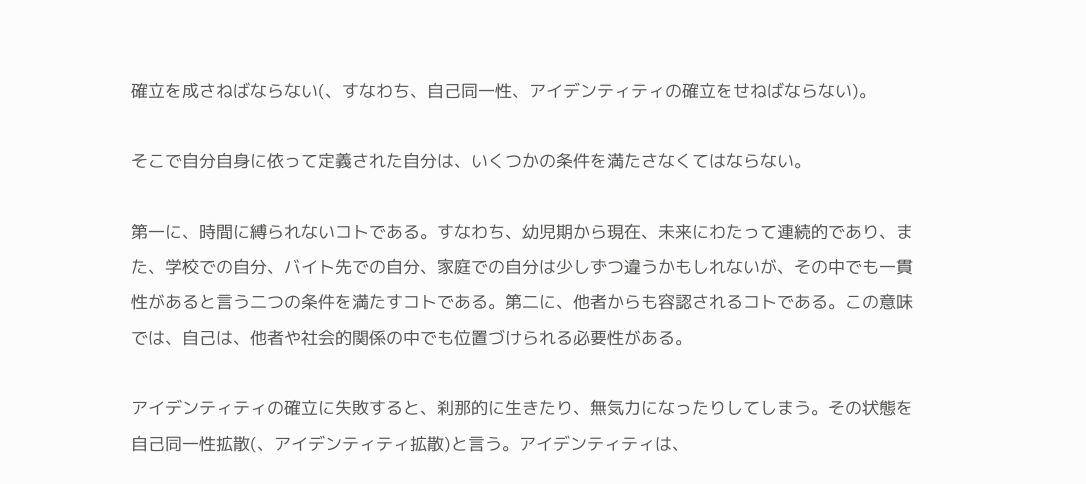確立を成さねばならない(、すなわち、自己同一性、アイデンティティの確立をせねばならない)。

そこで自分自身に依って定義された自分は、いくつかの条件を満たさなくてはならない。

第一に、時間に縛られないコトである。すなわち、幼児期から現在、未来にわたって連続的であり、また、学校での自分、バイト先での自分、家庭での自分は少しずつ違うかもしれないが、その中でも一貫性があると言う二つの条件を満たすコトである。第二に、他者からも容認されるコトである。この意味では、自己は、他者や社会的関係の中でも位置づけられる必要性がある。

アイデンティティの確立に失敗すると、刹那的に生きたり、無気力になったりしてしまう。その状態を自己同一性拡散(、アイデンティティ拡散)と言う。アイデンティティは、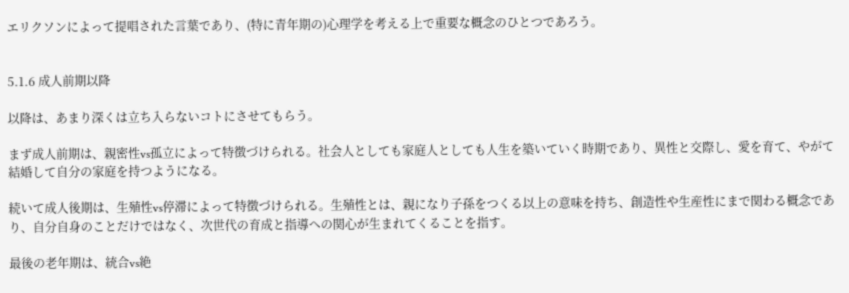エリクソンによって提唱された言葉であり、(特に青年期の)心理学を考える上で重要な概念のひとつであろう。


5.1.6 成人前期以降

以降は、あまり深くは立ち入らないコトにさせてもらう。

まず成人前期は、親密性vs孤立によって特徴づけられる。社会人としても家庭人としても人生を築いていく時期であり、異性と交際し、愛を育て、やがて結婚して自分の家庭を持つようになる。

続いて成人後期は、生殖性vs停滞によって特徴づけられる。生殖性とは、親になり子孫をつくる以上の意味を持ち、創造性や生産性にまで関わる概念であり、自分自身のことだけではなく、次世代の育成と指導への関心が生まれてくることを指す。

最後の老年期は、統合vs絶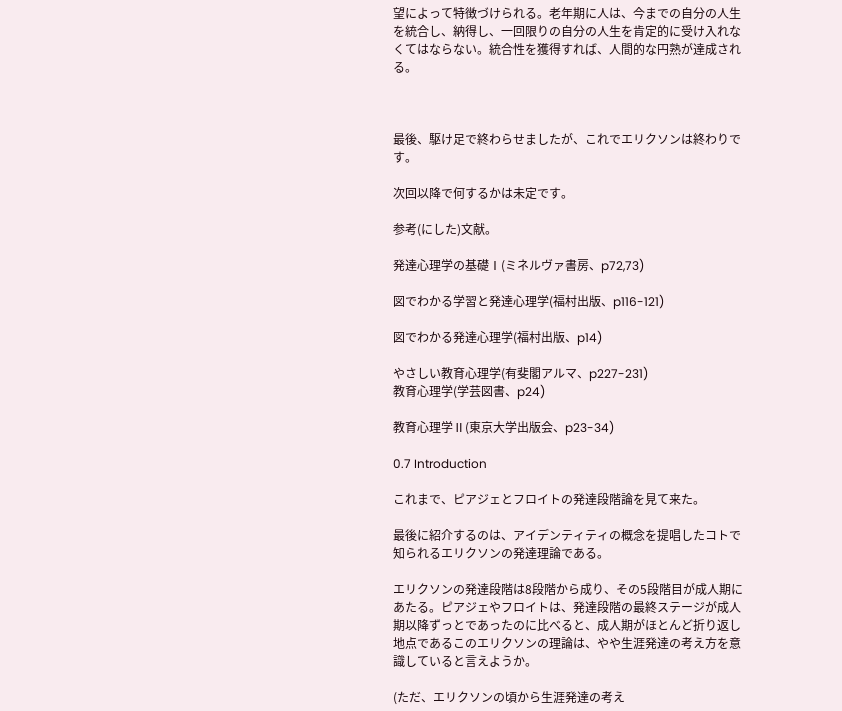望によって特徴づけられる。老年期に人は、今までの自分の人生を統合し、納得し、一回限りの自分の人生を肯定的に受け入れなくてはならない。統合性を獲得すれば、人間的な円熟が達成される。



最後、駆け足で終わらせましたが、これでエリクソンは終わりです。

次回以降で何するかは未定です。

参考(にした)文献。

発達心理学の基礎Ⅰ(ミネルヴァ書房、p72,73)

図でわかる学習と発達心理学(福村出版、p116-121)

図でわかる発達心理学(福村出版、p14)

やさしい教育心理学(有斐閣アルマ、p227-231)
教育心理学(学芸図書、p24)

教育心理学Ⅱ(東京大学出版会、p23-34)

0.7 Introduction

これまで、ピアジェとフロイトの発達段階論を見て来た。

最後に紹介するのは、アイデンティティの概念を提唱したコトで知られるエリクソンの発達理論である。

エリクソンの発達段階は8段階から成り、その5段階目が成人期にあたる。ピアジェやフロイトは、発達段階の最終ステージが成人期以降ずっとであったのに比べると、成人期がほとんど折り返し地点であるこのエリクソンの理論は、やや生涯発達の考え方を意識していると言えようか。

(ただ、エリクソンの頃から生涯発達の考え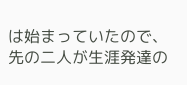は始まっていたので、先の二人が生涯発達の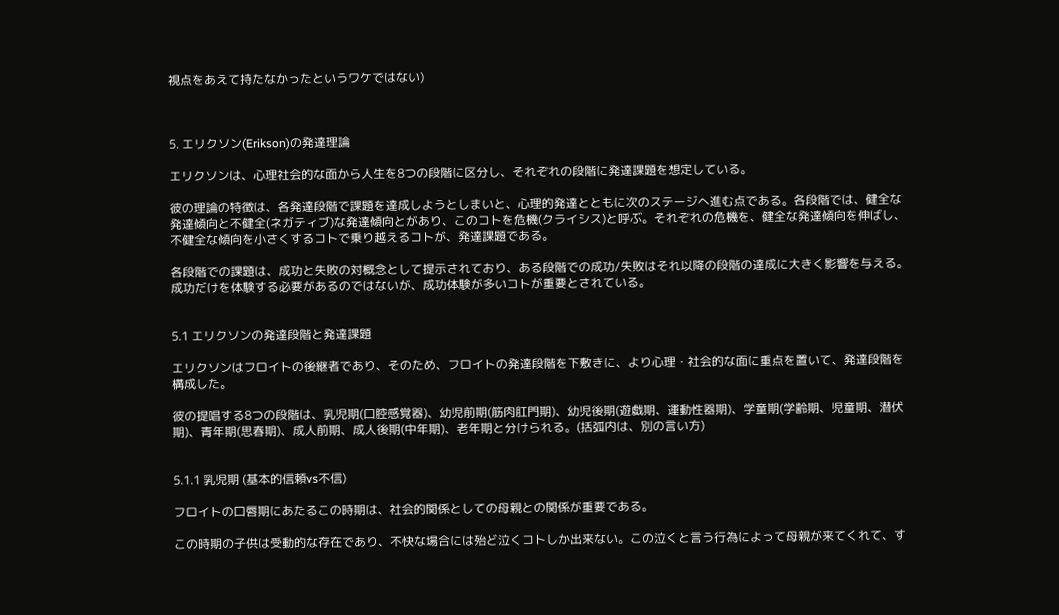視点をあえて持たなかったというワケではない)



5. エリクソン(Erikson)の発達理論

エリクソンは、心理社会的な面から人生を8つの段階に区分し、それぞれの段階に発達課題を想定している。

彼の理論の特徴は、各発達段階で課題を達成しようとしまいと、心理的発達とともに次のステージへ進む点である。各段階では、健全な発達傾向と不健全(ネガティブ)な発達傾向とがあり、このコトを危機(クライシス)と呼ぶ。それぞれの危機を、健全な発達傾向を伸ばし、不健全な傾向を小さくするコトで乗り越えるコトが、発達課題である。

各段階での課題は、成功と失敗の対概念として提示されており、ある段階での成功/失敗はそれ以降の段階の達成に大きく影響を与える。成功だけを体験する必要があるのではないが、成功体験が多いコトが重要とされている。


5.1 エリクソンの発達段階と発達課題

エリクソンはフロイトの後継者であり、そのため、フロイトの発達段階を下敷きに、より心理・社会的な面に重点を置いて、発達段階を構成した。

彼の提唱する8つの段階は、乳児期(口腔感覚器)、幼児前期(筋肉肛門期)、幼児後期(遊戯期、運動性器期)、学童期(学齢期、児童期、潜伏期)、青年期(思春期)、成人前期、成人後期(中年期)、老年期と分けられる。(括弧内は、別の言い方)


5.1.1 乳児期 (基本的信頼vs不信)

フロイトの口唇期にあたるこの時期は、社会的関係としての母親との関係が重要である。

この時期の子供は受動的な存在であり、不快な場合には殆ど泣くコトしか出来ない。この泣くと言う行為によって母親が来てくれて、す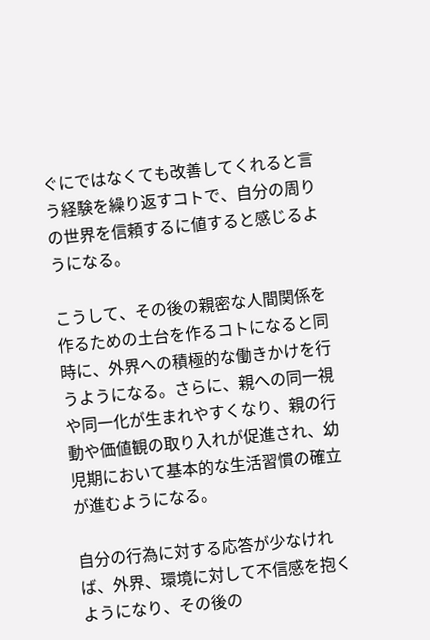ぐにではなくても改善してくれると言う経験を繰り返すコトで、自分の周りの世界を信頼するに値すると感じるようになる。

こうして、その後の親密な人間関係を作るための土台を作るコトになると同時に、外界への積極的な働きかけを行うようになる。さらに、親への同一視や同一化が生まれやすくなり、親の行動や価値観の取り入れが促進され、幼児期において基本的な生活習慣の確立が進むようになる。

自分の行為に対する応答が少なければ、外界、環境に対して不信感を抱くようになり、その後の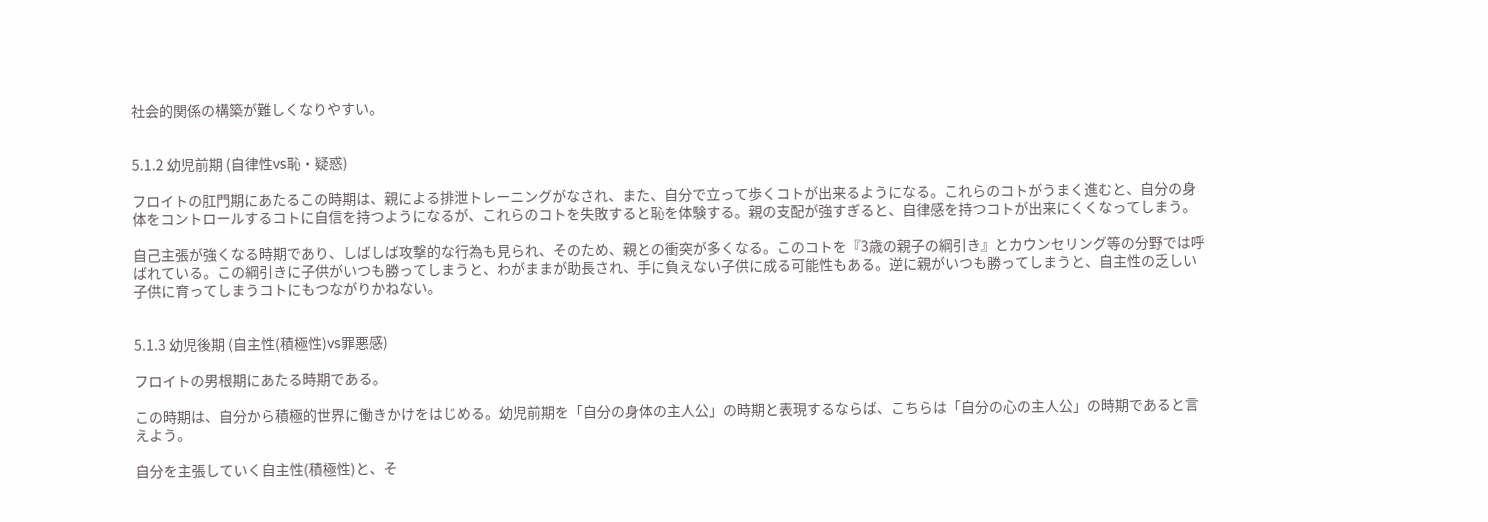社会的関係の構築が難しくなりやすい。


5.1.2 幼児前期 (自律性vs恥・疑惑)

フロイトの肛門期にあたるこの時期は、親による排泄トレーニングがなされ、また、自分で立って歩くコトが出来るようになる。これらのコトがうまく進むと、自分の身体をコントロールするコトに自信を持つようになるが、これらのコトを失敗すると恥を体験する。親の支配が強すぎると、自律感を持つコトが出来にくくなってしまう。

自己主張が強くなる時期であり、しばしば攻撃的な行為も見られ、そのため、親との衝突が多くなる。このコトを『3歳の親子の綱引き』とカウンセリング等の分野では呼ばれている。この綱引きに子供がいつも勝ってしまうと、わがままが助長され、手に負えない子供に成る可能性もある。逆に親がいつも勝ってしまうと、自主性の乏しい子供に育ってしまうコトにもつながりかねない。


5.1.3 幼児後期 (自主性(積極性)vs罪悪感)

フロイトの男根期にあたる時期である。

この時期は、自分から積極的世界に働きかけをはじめる。幼児前期を「自分の身体の主人公」の時期と表現するならば、こちらは「自分の心の主人公」の時期であると言えよう。

自分を主張していく自主性(積極性)と、そ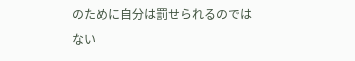のために自分は罰せられるのではない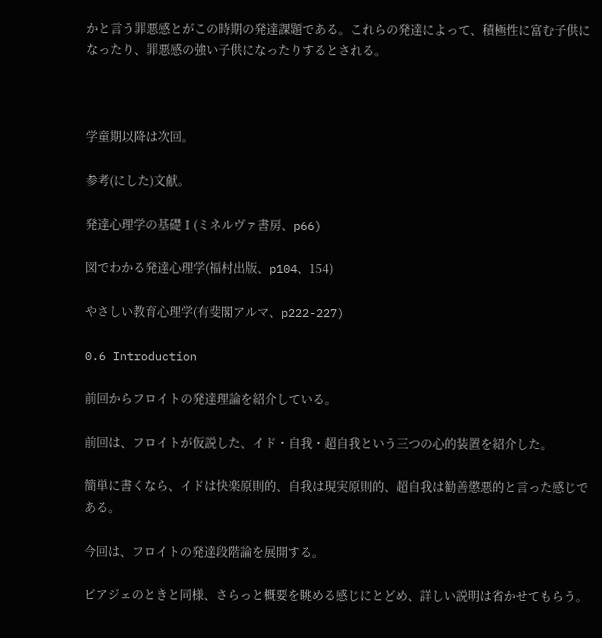かと言う罪悪感とがこの時期の発達課題である。これらの発達によって、積極性に富む子供になったり、罪悪感の強い子供になったりするとされる。



学童期以降は次回。

参考(にした)文献。

発達心理学の基礎Ⅰ(ミネルヴァ書房、p66)

図でわかる発達心理学(福村出版、p104、154)

やさしい教育心理学(有斐閣アルマ、p222-227)

0.6 Introduction

前回からフロイトの発達理論を紹介している。

前回は、フロイトが仮説した、イド・自我・超自我という三つの心的装置を紹介した。

簡単に書くなら、イドは快楽原則的、自我は現実原則的、超自我は勧善懲悪的と言った感じである。

今回は、フロイトの発達段階論を展開する。

ピアジェのときと同様、さらっと概要を眺める感じにとどめ、詳しい説明は省かせてもらう。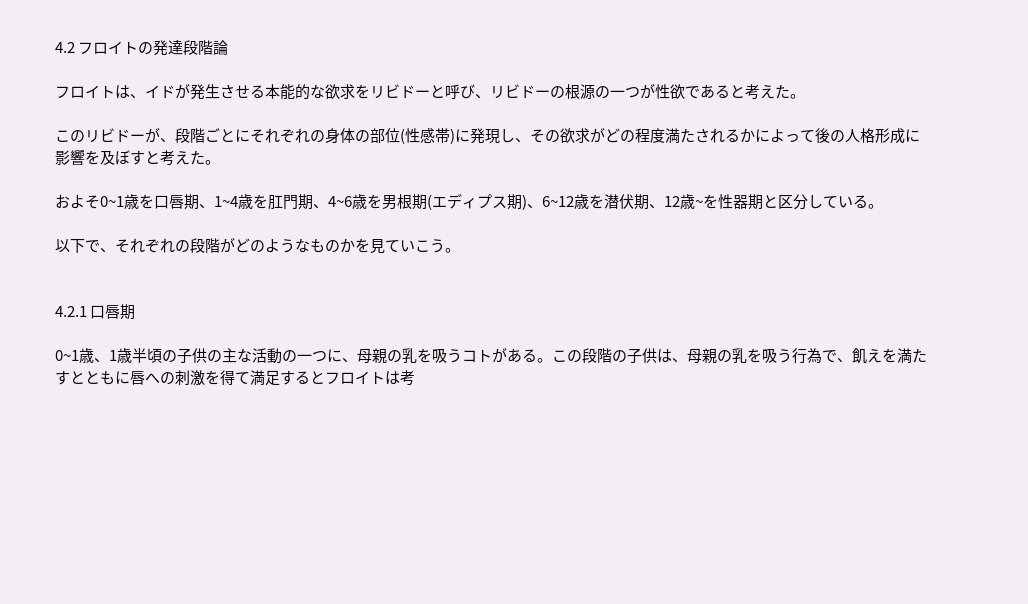4.2 フロイトの発達段階論

フロイトは、イドが発生させる本能的な欲求をリビドーと呼び、リビドーの根源の一つが性欲であると考えた。

このリビドーが、段階ごとにそれぞれの身体の部位(性感帯)に発現し、その欲求がどの程度満たされるかによって後の人格形成に影響を及ぼすと考えた。

およそ0~1歳を口唇期、1~4歳を肛門期、4~6歳を男根期(エディプス期)、6~12歳を潜伏期、12歳~を性器期と区分している。

以下で、それぞれの段階がどのようなものかを見ていこう。


4.2.1 口唇期

0~1歳、1歳半頃の子供の主な活動の一つに、母親の乳を吸うコトがある。この段階の子供は、母親の乳を吸う行為で、飢えを満たすとともに唇への刺激を得て満足するとフロイトは考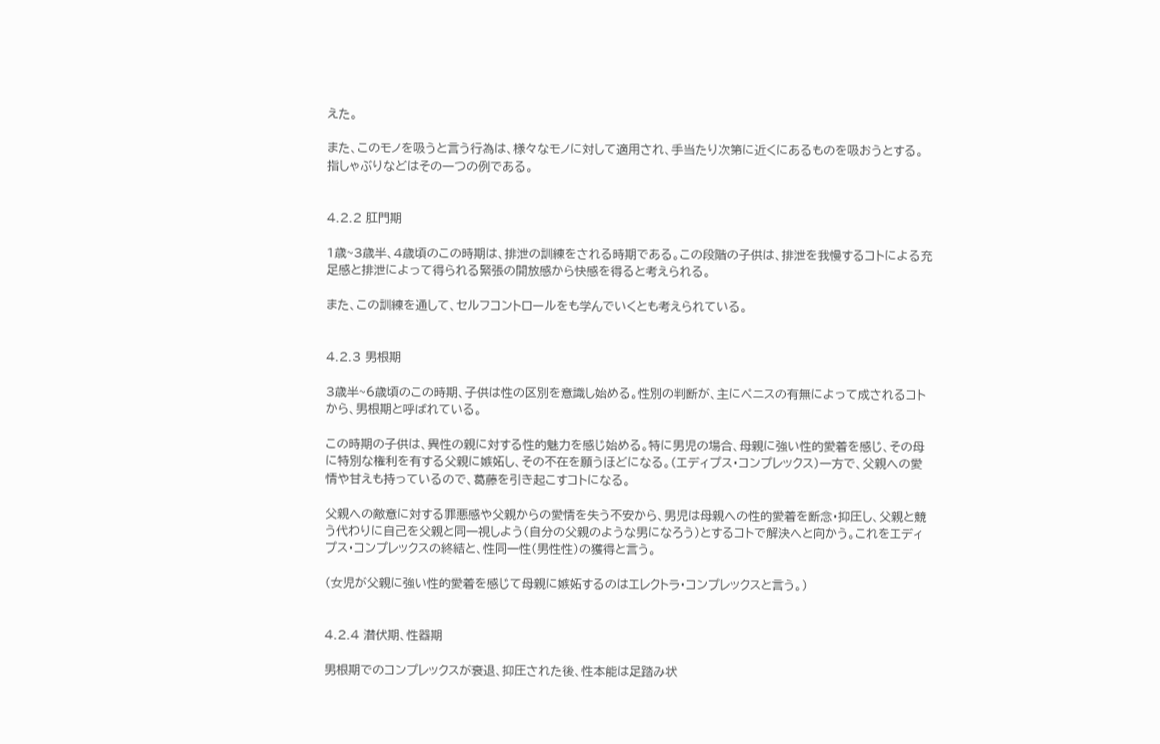えた。

また、このモノを吸うと言う行為は、様々なモノに対して適用され、手当たり次第に近くにあるものを吸おうとする。指しゃぶりなどはその一つの例である。


4.2.2 肛門期

1歳~3歳半、4歳頃のこの時期は、排泄の訓練をされる時期である。この段階の子供は、排泄を我慢するコトによる充足感と排泄によって得られる緊張の開放感から快感を得ると考えられる。

また、この訓練を通して、セルフコントロールをも学んでいくとも考えられている。


4.2.3 男根期

3歳半~6歳頃のこの時期、子供は性の区別を意識し始める。性別の判断が、主にペニスの有無によって成されるコトから、男根期と呼ばれている。

この時期の子供は、異性の親に対する性的魅力を感じ始める。特に男児の場合、母親に強い性的愛着を感じ、その母に特別な権利を有する父親に嫉妬し、その不在を願うほどになる。(エディプス・コンプレックス)一方で、父親への愛情や甘えも持っているので、葛藤を引き起こすコトになる。

父親への敵意に対する罪悪感や父親からの愛情を失う不安から、男児は母親への性的愛着を断念・抑圧し、父親と競う代わりに自己を父親と同一視しよう(自分の父親のような男になろう)とするコトで解決へと向かう。これをエディプス・コンプレックスの終結と、性同一性(男性性)の獲得と言う。

(女児が父親に強い性的愛着を感じて母親に嫉妬するのはエレクトラ・コンプレックスと言う。)


4.2.4 潜伏期、性器期

男根期でのコンプレックスが衰退、抑圧された後、性本能は足踏み状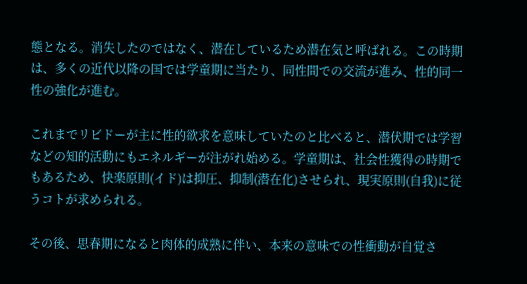態となる。消失したのではなく、潜在しているため潜在気と呼ばれる。この時期は、多くの近代以降の国では学童期に当たり、同性間での交流が進み、性的同一性の強化が進む。

これまでリビドーが主に性的欲求を意味していたのと比べると、潜伏期では学習などの知的活動にもエネルギーが注がれ始める。学童期は、社会性獲得の時期でもあるため、快楽原則(イド)は抑圧、抑制(潜在化)させられ、現実原則(自我)に従うコトが求められる。

その後、思春期になると肉体的成熟に伴い、本来の意味での性衝動が自覚さ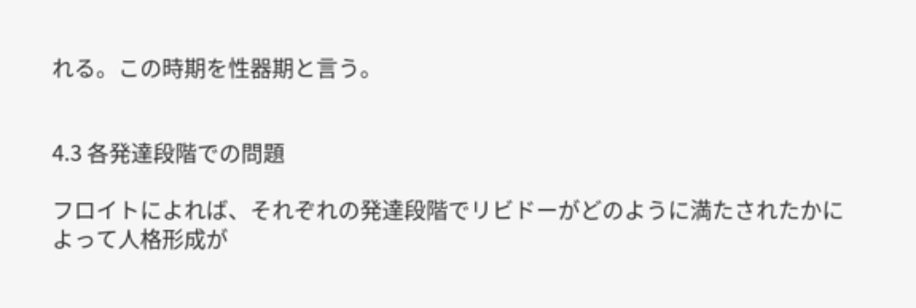れる。この時期を性器期と言う。


4.3 各発達段階での問題

フロイトによれば、それぞれの発達段階でリビドーがどのように満たされたかによって人格形成が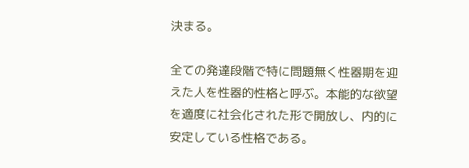決まる。

全ての発達段階で特に問題無く性器期を迎えた人を性器的性格と呼ぶ。本能的な欲望を適度に社会化された形で開放し、内的に安定している性格である。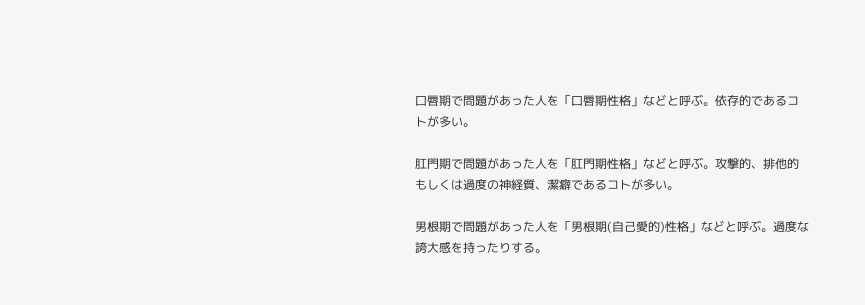口唇期で問題があった人を「口唇期性格」などと呼ぶ。依存的であるコトが多い。

肛門期で問題があった人を「肛門期性格」などと呼ぶ。攻撃的、排他的もしくは過度の神経質、潔癖であるコトが多い。

男根期で問題があった人を「男根期(自己愛的)性格」などと呼ぶ。過度な誇大感を持ったりする。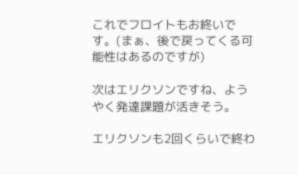これでフロイトもお終いです。(まぁ、後で戻ってくる可能性はあるのですが)

次はエリクソンですね、ようやく発達課題が活きそう。

エリクソンも2回くらいで終わ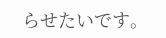らせたいです。